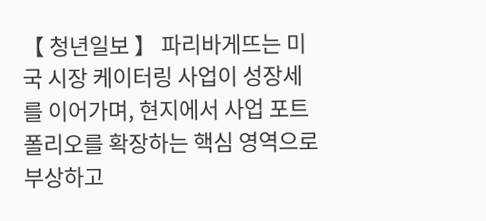【 청년일보 】 파리바게뜨는 미국 시장 케이터링 사업이 성장세를 이어가며, 현지에서 사업 포트폴리오를 확장하는 핵심 영역으로 부상하고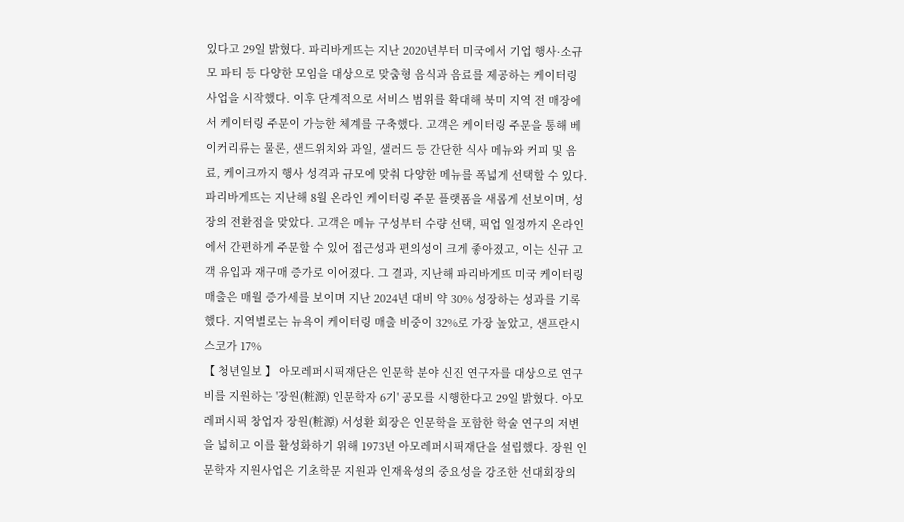있다고 29일 밝혔다. 파리바게뜨는 지난 2020년부터 미국에서 기업 행사·소규모 파티 등 다양한 모임을 대상으로 맞춤형 음식과 음료를 제공하는 케이터링 사업을 시작했다. 이후 단계적으로 서비스 범위를 확대해 북미 지역 전 매장에서 케이터링 주문이 가능한 체계를 구축했다. 고객은 케이터링 주문을 통해 베이커리류는 물론, 샌드위치와 과일, 샐러드 등 간단한 식사 메뉴와 커피 및 음료, 케이크까지 행사 성격과 규모에 맞춰 다양한 메뉴를 폭넓게 선택할 수 있다. 파리바게뜨는 지난해 8월 온라인 케이터링 주문 플랫폼을 새롭게 선보이며, 성장의 전환점을 맞았다. 고객은 메뉴 구성부터 수량 선택, 픽업 일정까지 온라인에서 간편하게 주문할 수 있어 접근성과 편의성이 크게 좋아졌고, 이는 신규 고객 유입과 재구매 증가로 이어졌다. 그 결과, 지난해 파리바게뜨 미국 케이터링 매출은 매월 증가세를 보이며 지난 2024년 대비 약 30% 성장하는 성과를 기록했다. 지역별로는 뉴욕이 케이터링 매출 비중이 32%로 가장 높았고, 샌프란시스코가 17%
【 청년일보 】 아모레퍼시픽재단은 인문학 분야 신진 연구자를 대상으로 연구비를 지원하는 '장원(粧源) 인문학자 6기' 공모를 시행한다고 29일 밝혔다. 아모레퍼시픽 창업자 장원(粧源) 서성환 회장은 인문학을 포함한 학술 연구의 저변을 넓히고 이를 활성화하기 위해 1973년 아모레퍼시픽재단을 설립했다. 장원 인문학자 지원사업은 기초학문 지원과 인재육성의 중요성을 강조한 선대회장의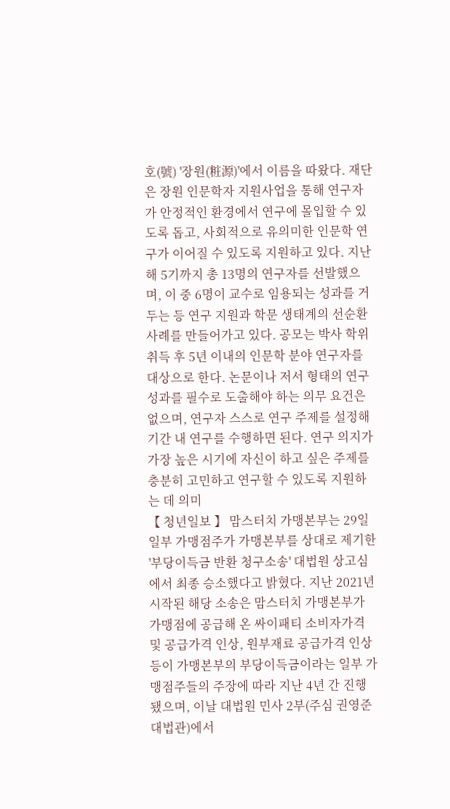호(號) '장원(粧源)'에서 이름을 따왔다. 재단은 장원 인문학자 지원사업을 통해 연구자가 안정적인 환경에서 연구에 몰입할 수 있도록 돕고, 사회적으로 유의미한 인문학 연구가 이어질 수 있도록 지원하고 있다. 지난해 5기까지 총 13명의 연구자를 선발했으며, 이 중 6명이 교수로 임용되는 성과를 거두는 등 연구 지원과 학문 생태계의 선순환 사례를 만들어가고 있다. 공모는 박사 학위 취득 후 5년 이내의 인문학 분야 연구자를 대상으로 한다. 논문이나 저서 형태의 연구 성과를 필수로 도출해야 하는 의무 요건은 없으며, 연구자 스스로 연구 주제를 설정해 기간 내 연구를 수행하면 된다. 연구 의지가 가장 높은 시기에 자신이 하고 싶은 주제를 충분히 고민하고 연구할 수 있도록 지원하는 데 의미
【 청년일보 】 맘스터치 가맹본부는 29일 일부 가맹점주가 가맹본부를 상대로 제기한 '부당이득금 반환 청구소송' 대법원 상고심에서 최종 승소했다고 밝혔다. 지난 2021년 시작된 해당 소송은 맘스터치 가맹본부가 가맹점에 공급해 온 싸이패티 소비자가격 및 공급가격 인상, 원부재료 공급가격 인상 등이 가맹본부의 부당이득금이라는 일부 가맹점주들의 주장에 따라 지난 4년 간 진행됐으며, 이날 대법원 민사 2부(주심 권영준 대법관)에서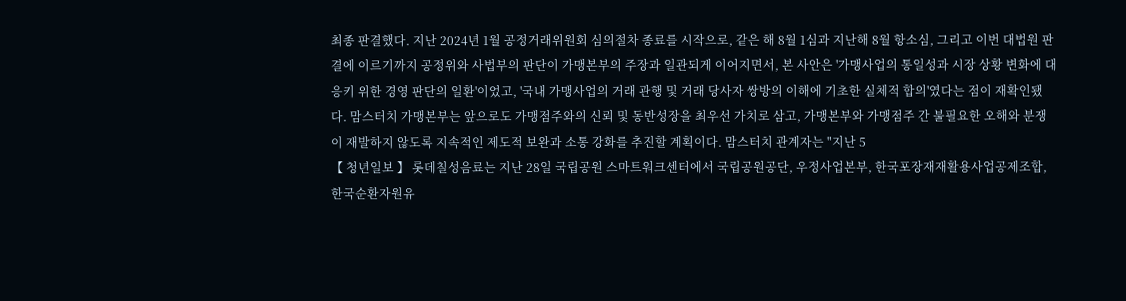최종 판결했다. 지난 2024년 1월 공정거래위원회 심의절차 종료를 시작으로, 같은 해 8월 1심과 지난해 8월 항소심, 그리고 이번 대법원 판결에 이르기까지 공정위와 사법부의 판단이 가맹본부의 주장과 일관되게 이어지면서, 본 사안은 '가맹사업의 통일성과 시장 상황 변화에 대응키 위한 경영 판단의 일환'이었고, '국내 가맹사업의 거래 관행 및 거래 당사자 쌍방의 이해에 기초한 실체적 합의'였다는 점이 재확인됐다. 맘스터치 가맹본부는 앞으로도 가맹점주와의 신뢰 및 동반성장을 최우선 가치로 삼고, 가맹본부와 가맹점주 간 불필요한 오해와 분쟁이 재발하지 않도록 지속적인 제도적 보완과 소통 강화를 추진할 계획이다. 맘스터치 관계자는 "지난 5
【 청년일보 】 롯데칠성음료는 지난 28일 국립공원 스마트워크센터에서 국립공원공단, 우정사업본부, 한국포장재재활용사업공제조합, 한국순환자원유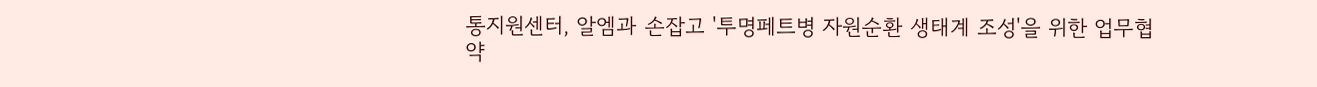통지원센터, 알엠과 손잡고 '투명페트병 자원순환 생태계 조성'을 위한 업무협약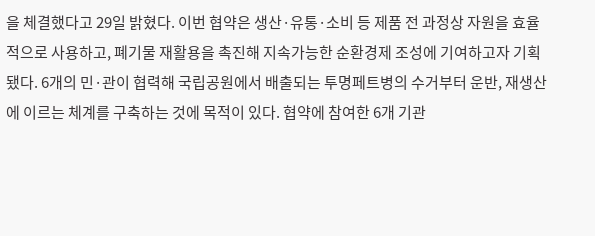을 체결했다고 29일 밝혔다. 이번 협약은 생산·유통·소비 등 제품 전 과정상 자원을 효율적으로 사용하고, 폐기물 재활용을 촉진해 지속가능한 순환경제 조성에 기여하고자 기획됐다. 6개의 민·관이 협력해 국립공원에서 배출되는 투명페트병의 수거부터 운반, 재생산에 이르는 체계를 구축하는 것에 목적이 있다. 협약에 참여한 6개 기관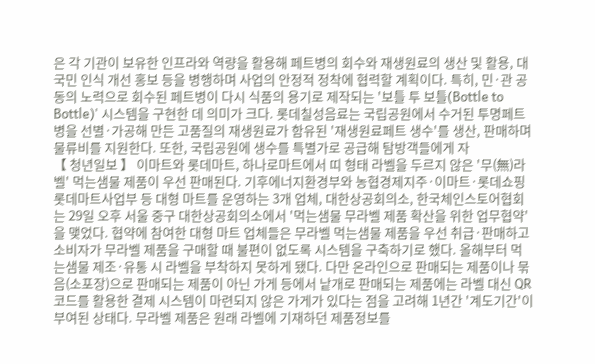은 각 기관이 보유한 인프라와 역량을 활용해 페트병의 회수와 재생원료의 생산 및 활용, 대국민 인식 개선 홍보 등을 병행하며 사업의 안정적 정착에 협력할 계획이다. 특히, 민·관 공동의 노력으로 회수된 페트병이 다시 식품의 용기로 제작되는 '보틀 투 보틀(Bottle to Bottle)' 시스템을 구현한 데 의미가 크다. 롯데칠성음료는 국립공원에서 수거된 투명페트병을 선별·가공해 만든 고품질의 재생원료가 함유된 '재생원료페트 생수'를 생산, 판매하며 물류비를 지원한다. 또한, 국립공원에 생수를 특별가로 공급해 탐방객들에게 자
【 청년일보 】 이마트와 롯데마트, 하나로마트에서 띠 형태 라벨을 두르지 않은 '무(無)라벨' 먹는샘물 제품이 우선 판매된다. 기후에너지환경부와 농협경제지주·이마트·롯데쇼핑롯데마트사업부 등 대형 마트를 운영하는 3개 업체, 대한상공회의소, 한국체인스토어협회는 29일 오후 서울 중구 대한상공회의소에서 '먹는샘물 무라벨 제품 확산을 위한 업무협약'을 맺었다. 협약에 참여한 대형 마트 업체들은 무라벨 먹는샘물 제품을 우선 취급·판매하고 소비자가 무라벨 제품을 구매할 때 불편이 없도록 시스템을 구축하기로 했다. 올해부터 먹는샘물 제조·유통 시 라벨을 부착하지 못하게 됐다. 다만 온라인으로 판매되는 제품이나 묶음(소포장)으로 판매되는 제품이 아닌 가게 등에서 낱개로 판매되는 제품에는 라벨 대신 QR코드를 활용한 결제 시스템이 마련되지 않은 가게가 있다는 점을 고려해 1년간 '계도기간'이 부여된 상태다. 무라벨 제품은 원래 라벨에 기재하던 제품정보를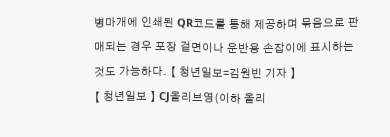병마개에 인쇄된 QR코드를 통해 제공하며 묶음으로 판매되는 경우 포장 겉면이나 운반용 손잡이에 표시하는 것도 가능하다. 【 청년일보=김원빈 기자 】
【 청년일보 】 CJ올리브영(이하 올리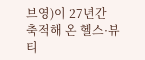브영)이 27년간 축적해 온 헬스·뷰티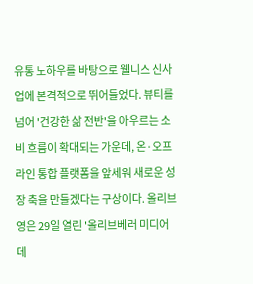유통 노하우를 바탕으로 웰니스 신사업에 본격적으로 뛰어들었다. 뷰티를 넘어 '건강한 삶 전반'을 아우르는 소비 흐름이 확대되는 가운데, 온·오프라인 통합 플랫폼을 앞세워 새로운 성장 축을 만들겠다는 구상이다. 올리브영은 29일 열린 '올리브베러 미디어 데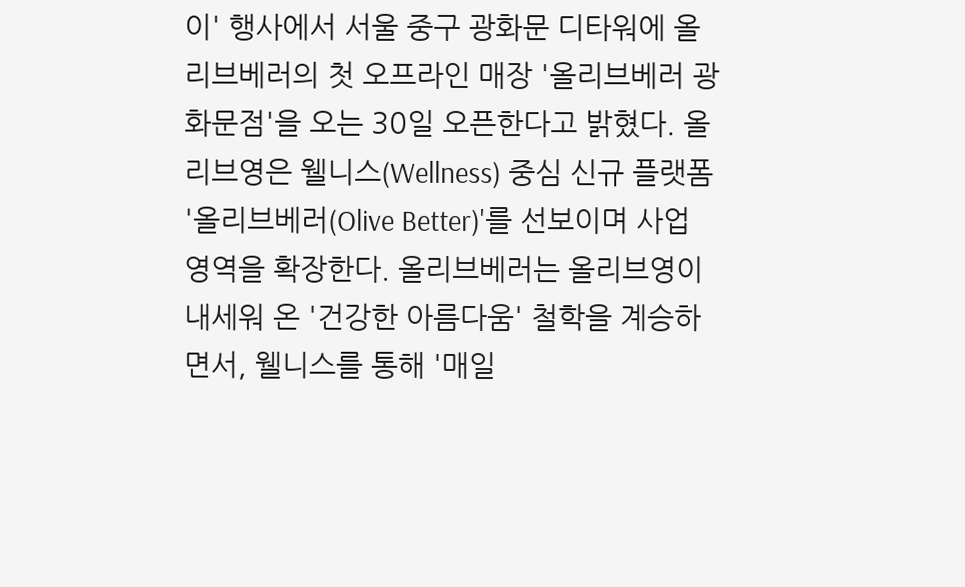이' 행사에서 서울 중구 광화문 디타워에 올리브베러의 첫 오프라인 매장 '올리브베러 광화문점'을 오는 30일 오픈한다고 밝혔다. 올리브영은 웰니스(Wellness) 중심 신규 플랫폼 '올리브베러(Olive Better)'를 선보이며 사업 영역을 확장한다. 올리브베러는 올리브영이 내세워 온 '건강한 아름다움' 철학을 계승하면서, 웰니스를 통해 '매일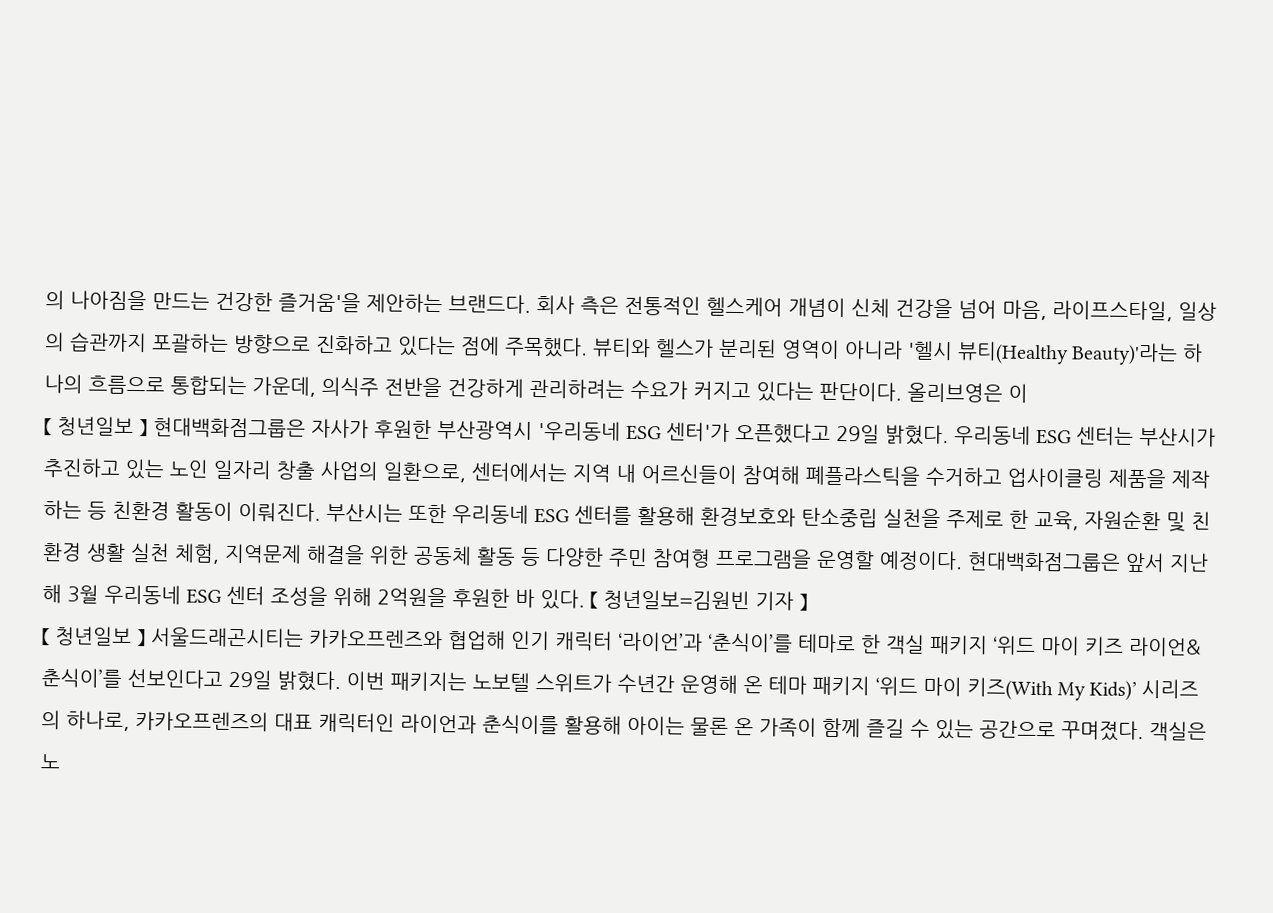의 나아짐을 만드는 건강한 즐거움'을 제안하는 브랜드다. 회사 측은 전통적인 헬스케어 개념이 신체 건강을 넘어 마음, 라이프스타일, 일상의 습관까지 포괄하는 방향으로 진화하고 있다는 점에 주목했다. 뷰티와 헬스가 분리된 영역이 아니라 '헬시 뷰티(Healthy Beauty)'라는 하나의 흐름으로 통합되는 가운데, 의식주 전반을 건강하게 관리하려는 수요가 커지고 있다는 판단이다. 올리브영은 이
【 청년일보 】 현대백화점그룹은 자사가 후원한 부산광역시 '우리동네 ESG 센터'가 오픈했다고 29일 밝혔다. 우리동네 ESG 센터는 부산시가 추진하고 있는 노인 일자리 창출 사업의 일환으로, 센터에서는 지역 내 어르신들이 참여해 폐플라스틱을 수거하고 업사이클링 제품을 제작하는 등 친환경 활동이 이뤄진다. 부산시는 또한 우리동네 ESG 센터를 활용해 환경보호와 탄소중립 실천을 주제로 한 교육, 자원순환 및 친환경 생활 실천 체험, 지역문제 해결을 위한 공동체 활동 등 다양한 주민 참여형 프로그램을 운영할 예정이다. 현대백화점그룹은 앞서 지난해 3월 우리동네 ESG 센터 조성을 위해 2억원을 후원한 바 있다. 【 청년일보=김원빈 기자 】
【 청년일보 】 서울드래곤시티는 카카오프렌즈와 협업해 인기 캐릭터 ‘라이언’과 ‘춘식이’를 테마로 한 객실 패키지 ‘위드 마이 키즈 라이언&춘식이’를 선보인다고 29일 밝혔다. 이번 패키지는 노보텔 스위트가 수년간 운영해 온 테마 패키지 ‘위드 마이 키즈(With My Kids)’ 시리즈의 하나로, 카카오프렌즈의 대표 캐릭터인 라이언과 춘식이를 활용해 아이는 물론 온 가족이 함께 즐길 수 있는 공간으로 꾸며졌다. 객실은 노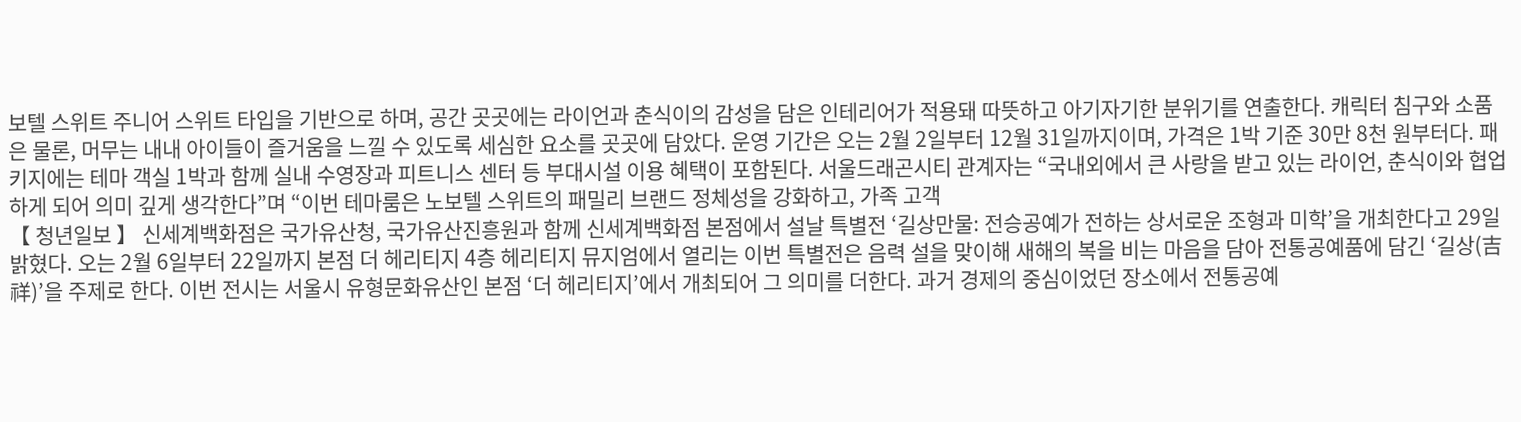보텔 스위트 주니어 스위트 타입을 기반으로 하며, 공간 곳곳에는 라이언과 춘식이의 감성을 담은 인테리어가 적용돼 따뜻하고 아기자기한 분위기를 연출한다. 캐릭터 침구와 소품은 물론, 머무는 내내 아이들이 즐거움을 느낄 수 있도록 세심한 요소를 곳곳에 담았다. 운영 기간은 오는 2월 2일부터 12월 31일까지이며, 가격은 1박 기준 30만 8천 원부터다. 패키지에는 테마 객실 1박과 함께 실내 수영장과 피트니스 센터 등 부대시설 이용 혜택이 포함된다. 서울드래곤시티 관계자는 “국내외에서 큰 사랑을 받고 있는 라이언, 춘식이와 협업하게 되어 의미 깊게 생각한다”며 “이번 테마룸은 노보텔 스위트의 패밀리 브랜드 정체성을 강화하고, 가족 고객
【 청년일보 】 신세계백화점은 국가유산청, 국가유산진흥원과 함께 신세계백화점 본점에서 설날 특별전 ‘길상만물: 전승공예가 전하는 상서로운 조형과 미학’을 개최한다고 29일 밝혔다. 오는 2월 6일부터 22일까지 본점 더 헤리티지 4층 헤리티지 뮤지엄에서 열리는 이번 특별전은 음력 설을 맞이해 새해의 복을 비는 마음을 담아 전통공예품에 담긴 ‘길상(吉祥)’을 주제로 한다. 이번 전시는 서울시 유형문화유산인 본점 ‘더 헤리티지’에서 개최되어 그 의미를 더한다. 과거 경제의 중심이었던 장소에서 전통공예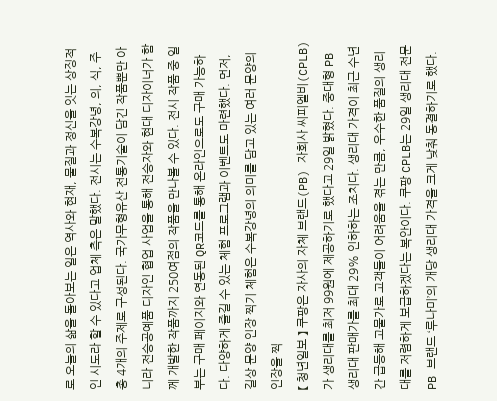로 오늘의 삶을 돌아보는 일은 역사와 현재, 물질과 정신을 잇는 상징적인 시도라 할 수 있다고 업체 측은 말했다. 전시는 수복강녕, 의, 식, 주 총 4개의 주제로 구성된다. 국가무형유산 전통기술이 담긴 작품뿐만 아니라 전승공예품 디자인 협업 사업을 통해 전승자와 현대 디자이너가 함께 개발한 작품까지 250여점의 작품을 만나볼 수 있다. 전시 작품 중 일부는 구매 페이지와 연동된 QR코드를 통해 온라인으로도 구매 가능하다. 다양하게 즐길 수 있는 체험 프로그램과 이벤트도 마련했다. 먼저, 길상 문양 인장 찍기 체험은 수복강녕의 의미를 담고 있는 여러 문양의 인장을 찍
【 청년일보 】 쿠팡은 자사의 자체 브랜드(PB) 자회사 씨피엘비(CPLB)가 생리대를 최저 99원에 제공하기로 했다고 29일 밝혔다. 중대형 PB 생리대 판매가를 최대 29% 인하하는 조치다. 생리대 가격이 최근 수년간 급등해 고물가로 고객들이 어려움을 겪는 만큼, 우수한 품질의 생리대를 저렴하게 보급하겠다는 복안이다. 쿠팡 CPLB는 29일 생리대 전문 PB 브랜드 ‘루나미’의 개당 생리대 가격을 크게 낮춰 동결하기로 했다.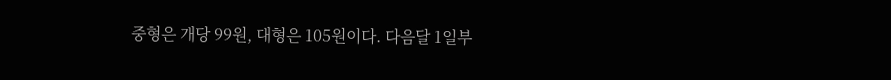중형은 개당 99원, 대형은 105원이다. 다음달 1일부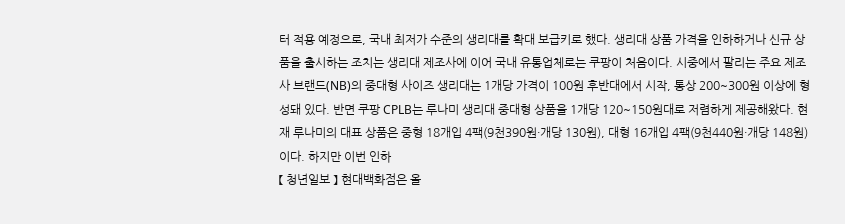터 적용 예정으로, 국내 최저가 수준의 생리대를 확대 보급키로 했다. 생리대 상품 가격을 인하하거나 신규 상품을 출시하는 조치는 생리대 제조사에 이어 국내 유통업체로는 쿠팡이 처음이다. 시중에서 팔리는 주요 제조사 브랜드(NB)의 중대형 사이즈 생리대는 1개당 가격이 100원 후반대에서 시작, 통상 200~300원 이상에 형성돼 있다. 반면 쿠팡 CPLB는 루나미 생리대 중대형 상품을 1개당 120~150원대로 저렴하게 제공해왔다. 현재 루나미의 대표 상품은 중형 18개입 4팩(9천390원·개당 130원), 대형 16개입 4팩(9천440원·개당 148원)이다. 하지만 이번 인하
【 청년일보 】 현대백화점은 올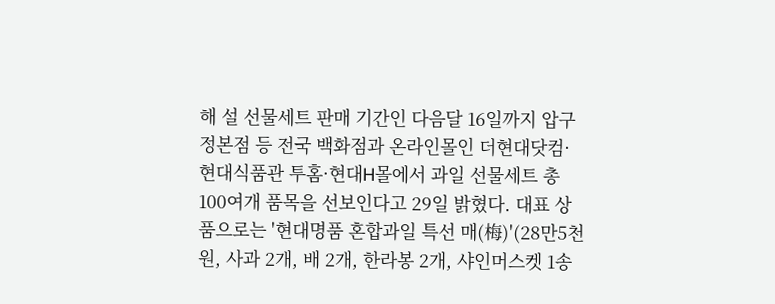해 설 선물세트 판매 기간인 다음달 16일까지 압구정본점 등 전국 백화점과 온라인몰인 더현대닷컴·현대식품관 투홈·현대H몰에서 과일 선물세트 총 100여개 품목을 선보인다고 29일 밝혔다. 대표 상품으로는 '현대명품 혼합과일 특선 매(梅)'(28만5천원, 사과 2개, 배 2개, 한라봉 2개, 샤인머스켓 1송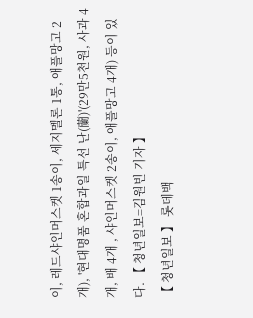이, 레드샤인머스켓 1송이, 세지멜론 1통, 애플망고 2개), '현대명품 혼합과일 특선 난(蘭)'(29만5천원, 사과 4개, 배 4개 , 샤인머스켓 2송이, 애플망고 4개) 등이 있다. 【 청년일보=김원빈 기자 】
【 청년일보 】 롯데백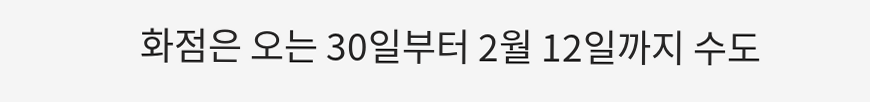화점은 오는 30일부터 2월 12일까지 수도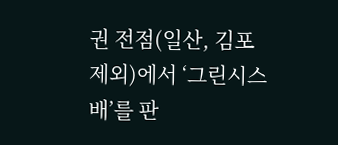권 전점(일산, 김포 제외)에서 ‘그린시스배’를 판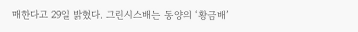매한다고 29일 밝혔다. 그린시스배는 동양의 ‘황금배’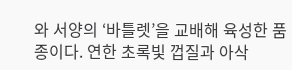와 서양의 ‘바틀렛’을 교배해 육성한 품종이다. 연한 초록빛 껍질과 아삭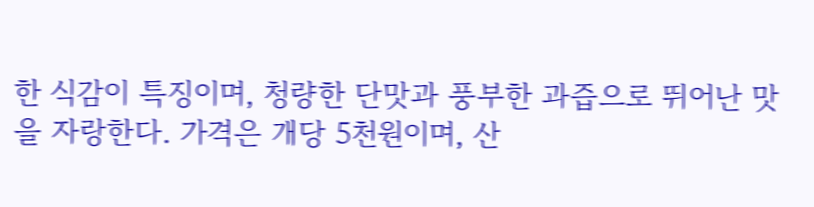한 식감이 특징이며, 청량한 단맛과 풍부한 과즙으로 뛰어난 맛을 자랑한다. 가격은 개당 5천원이며, 산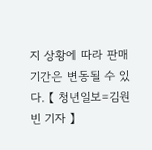지 상황에 따라 판매 기간은 변동될 수 있다. 【 청년일보=김원빈 기자 】